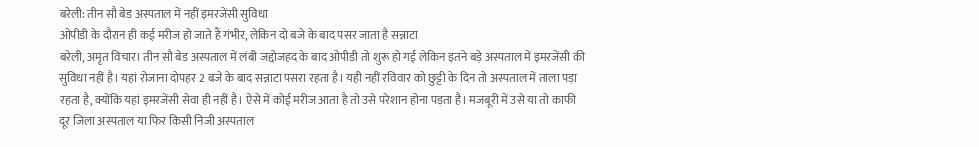बरेली: तीन सौ बेड अस्पताल में नहीं इमरजेंसी सुविधा
ओपीडी के दौरान ही कई मरीज हो जाते हैं गंभीर, लेकिन दो बजे के बाद पसर जाता है सन्नाटा
बरेली, अमृत विचार। तीन सौ बेड अस्पताल में लंबी जद्दोजहद के बाद ओपीडी तो शुरू हो गई लेकिन इतने बड़े अस्पताल में इमरजेंसी की सुविधा नहीं है। यहां रोजाना दोपहर 2 बजे के बाद सन्नाटा पसरा रहता है। यही नहीं रविवार को छुट्टी के दिन तो अस्पताल में ताला पड़ा रहता है, क्योंकि यहां इमरजेंसी सेवा ही नहीं है। ऐसे में कोई मरीज आता है तो उसे परेशान होना पड़ता है। मजबूरी में उसे या तो काफी दूर जिला अस्पताल या फिर किसी निजी अस्पताल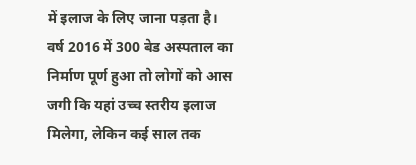में इलाज के लिए जाना पड़ता है।
वर्ष 2016 में 300 बेड अस्पताल का निर्माण पूर्ण हुआ तो लोगों को आस जगी कि यहां उच्च स्तरीय इलाज मिलेगा, लेकिन कई साल तक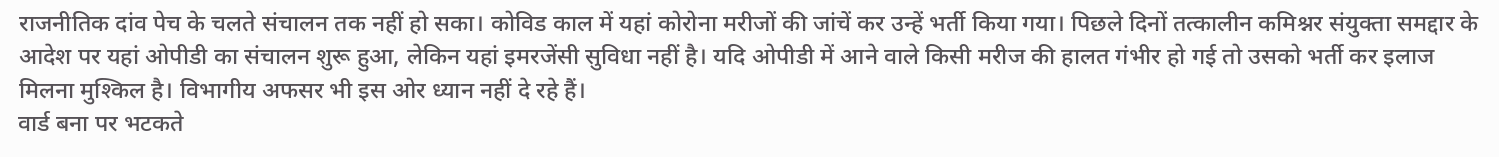राजनीतिक दांव पेच के चलते संचालन तक नहीं हो सका। कोविड काल में यहां कोरोना मरीजों की जांचें कर उन्हें भर्ती किया गया। पिछले दिनों तत्कालीन कमिश्नर संयुक्ता समद्दार के आदेश पर यहां ओपीडी का संचालन शुरू हुआ, लेकिन यहां इमरजेंसी सुविधा नहीं है। यदि ओपीडी में आने वाले किसी मरीज की हालत गंभीर हो गई तो उसको भर्ती कर इलाज मिलना मुश्किल है। विभागीय अफसर भी इस ओर ध्यान नहीं दे रहे हैं।
वार्ड बना पर भटकते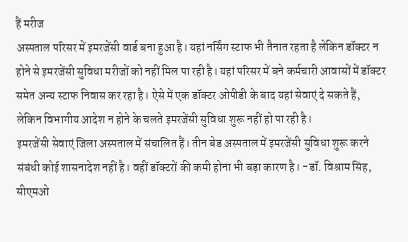हैं मरीज
अस्पताल परिसर में इमरजेंसी वार्ड बना हुआ है। यहां नर्सिंग स्टाफ भी तैनात रहता है लेकिन डॉक्टर न होने से इमरजेंसी सुविधा मरीजों को नहीं मिल पा रही है। यहां परिसर में बने कर्मचारी आवासों में डॉक्टर समेत अन्य स्टाफ निवास कर रहा है। ऐसे में एक डॉक्टर ओपीडी के बाद यहां सेवाएं दे सकते हैं, लेकिन विभागीय आदेश न होने के चलते इमरजेंसी सुविधा शुरू नहीं हो पा रही है।
इमरजेंसी सेवाएं जिला अस्पताल में संचालित हैं। तीन बेड अस्पताल में इमरजेंसी सुविधा शुरू करने संबंधी कोई शासनादेश नहीं है। वहीं डॉक्टरों की कमी होना भी बड़ा कारण है। -डॉ. विश्राम सिंह, सीएमओ